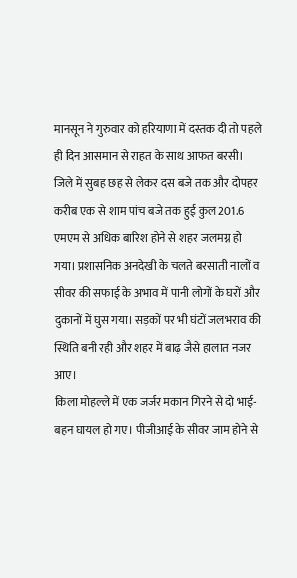मानसून ने गुरुवार को हरियाणा में दस्तक दी तो पहले ही दिन आसमान से राहत के साथ आफत बरसी। जिले में सुबह छह से लेकर दस बजे तक और दोपहर करीब एक से शाम पांच बजे तक हुई कुल 201.6 एमएम से अधिक बारिश होने से शहर जलमग्न हो गया। प्रशासनिक अनदेखी के चलते बरसाती नालों व सीवर की सफाई के अभाव में पानी लोगों के घरों और दुकानों में घुस गया। सड़कों पर भी घंटों जलभराव की स्थिति बनी रही और शहर में बाढ़ जैसे हालात नजर आए।
किला मोहल्ले में एक जर्जर मकान गिरने से दो भाई-बहन घायल हो गए। पीजीआई के सीवर जाम होने से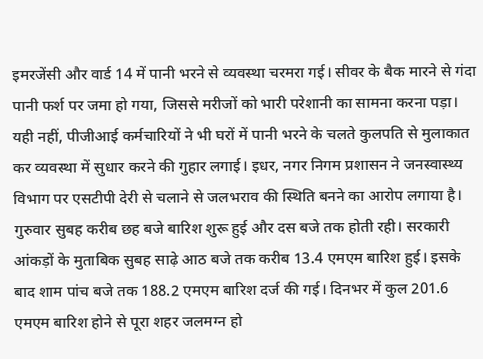इमरजेंसी और वार्ड 14 में पानी भरने से व्यवस्था चरमरा गई। सीवर के बैक मारने से गंदा पानी फर्श पर जमा हो गया, जिससे मरीजों को भारी परेशानी का सामना करना पड़ा।
यही नहीं, पीजीआई कर्मचारियों ने भी घरों में पानी भरने के चलते कुलपति से मुलाकात कर व्यवस्था में सुधार करने की गुहार लगाई। इधर, नगर निगम प्रशासन ने जनस्वास्थ्य विभाग पर एसटीपी देरी से चलाने से जलभराव की स्थिति बनने का आरोप लगाया है।
गुरुवार सुबह करीब छह बजे बारिश शुरू हुई और दस बजे तक होती रही। सरकारी आंकड़ों के मुताबिक सुबह साढ़े आठ बजे तक करीब 13.4 एमएम बारिश हुई। इसके बाद शाम पांच बजे तक 188.2 एमएम बारिश दर्ज की गई। दिनभर में कुल 201.6 एमएम बारिश होने से पूरा शहर जलमग्न हो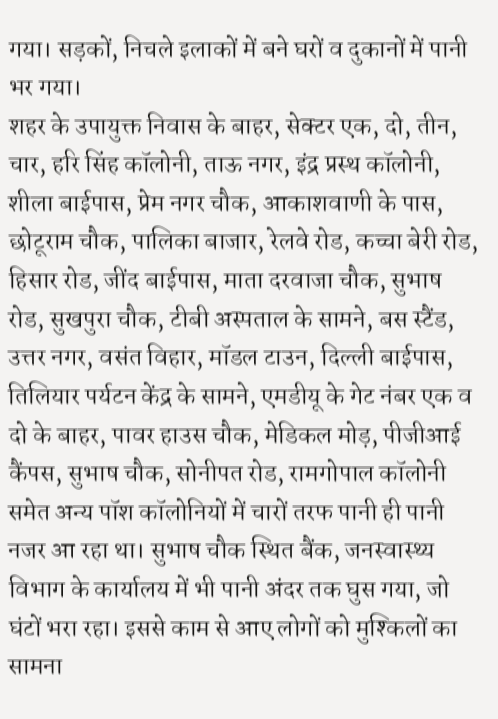गया। सड़कों, निचले इलाकों में बने घरों व दुकानों में पानी भर गया।
शहर के उपायुक्त निवास के बाहर, सेक्टर एक, दो, तीन, चार, हरि सिंह कॉलोनी, ताऊ नगर, इंद्र प्रस्थ कॉलोनी, शीला बाईपास, प्रेम नगर चौक, आकाशवाणी के पास, छोटूराम चौक, पालिका बाजार, रेलवे रोड, कच्चा बेरी रोड, हिसार रोड, जींद बाईपास, माता दरवाजा चौक, सुभाष रोड, सुखपुरा चौक, टीबी अस्पताल के सामने, बस स्टैंड, उत्तर नगर, वसंत विहार, मॉडल टाउन, दिल्ली बाईपास, तिलियार पर्यटन केंद्र के सामने, एमडीयू के गेट नंबर एक व दो के बाहर, पावर हाउस चौक, मेडिकल मोड़, पीजीआई कैंपस, सुभाष चौक, सोनीपत रोड, रामगोपाल कॉलोनी समेत अन्य पॉश कॉलोनियों में चारों तरफ पानी ही पानी नजर आ रहा था। सुभाष चौक स्थित बैंक, जनस्वास्थ्य विभाग के कार्यालय में भी पानी अंदर तक घुस गया, जो घंटों भरा रहा। इससे काम से आए लोगों को मुश्किलों का सामना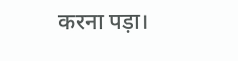करना पड़ा।